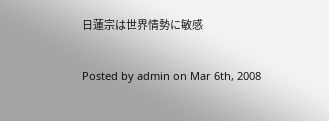日蓮宗は世界情勢に敏感

Posted by admin on Mar 6th, 2008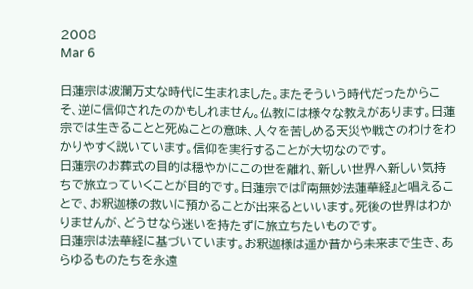2008
Mar 6

日蓮宗は波瀾万丈な時代に生まれました。またそういう時代だったからこそ、逆に信仰されたのかもしれません。仏教には様々な教えがあります。日蓮宗では生きることと死ぬことの意味、人々を苦しめる天災や戦さのわけをわかりやすく説いています。信仰を実行することが大切なのです。
日蓮宗のお葬式の目的は穏やかにこの世を離れ、新しい世界へ新しい気持ちで旅立っていくことが目的です。日蓮宗では『南無妙法蓮華経』と唱えることで、お釈迦様の救いに預かることが出来るといいます。死後の世界はわかりませんが、どうせなら迷いを持たずに旅立ちたいものです。
日蓮宗は法華経に基づいています。お釈迦様は遥か昔から未来まで生き、あらゆるものたちを永遠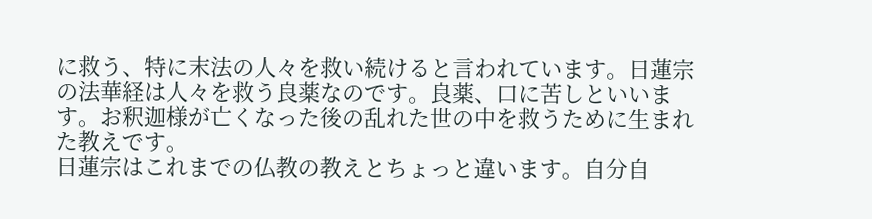に救う、特に末法の人々を救い続けると言われています。日蓮宗の法華経は人々を救う良薬なのです。良薬、口に苦しといいます。お釈迦様が亡くなった後の乱れた世の中を救うために生まれた教えです。
日蓮宗はこれまでの仏教の教えとちょっと違います。自分自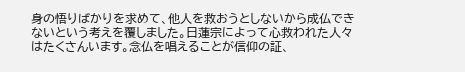身の悟りばかりを求めて、他人を救おうとしないから成仏できないという考えを覆しました。日蓮宗によって心救われた人々はたくさんいます。念仏を唱えることが信仰の証、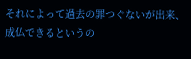それによって過去の罪つぐないが出来、成仏できるというの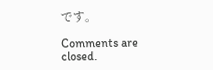です。

Comments are closed.